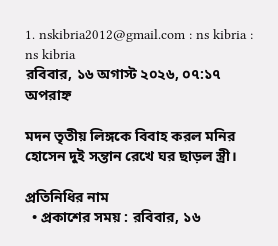1. nskibria2012@gmail.com : ns kibria : ns kibria
রবিবার, ১৬ অগাস্ট ২০২৬, ০৭:১৭ অপরাহ্ন

মদন তৃতীয় লিঙ্গকে বিবাহ করল মনির হোসেন দুই সন্তান রেখে ঘর ছাড়ল স্ত্রী।

প্রতিনিধির নাম
  • প্রকাশের সময় : রবিবার, ১৬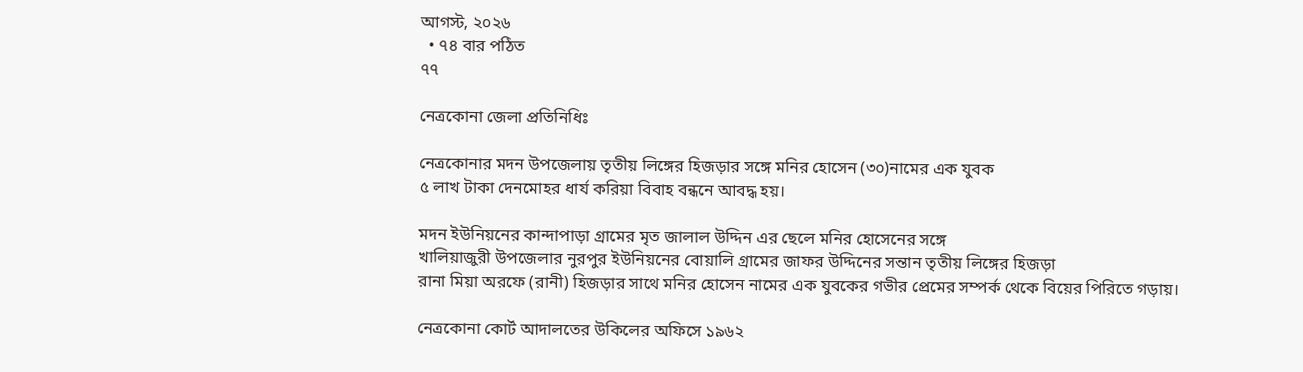আগস্ট, ২০২৬
  • ৭৪ বার পঠিত
৭৭

নেত্রকোনা জেলা প্রতিনিধিঃ

নেত্রকোনার মদন উপজেলায় তৃতীয় লিঙ্গের হিজড়ার সঙ্গে মনির হোসেন (৩০)নামের এক যুবক
৫ লাখ টাকা দেনমোহর ধার্য করিয়া বিবাহ বন্ধনে আবদ্ধ হয়।

মদন ইউনিয়নের কান্দাপাড়া গ্রামের মৃত জালাল উদ্দিন এর ছেলে মনির হোসেনের সঙ্গে
খালিয়াজুরী উপজেলার নুরপুর ইউনিয়নের বোয়ালি গ্রামের জাফর উদ্দিনের সন্তান তৃতীয় লিঙ্গের হিজড়া
রানা মিয়া অরফে (রানী) হিজড়ার সাথে মনির হোসেন নামের এক যুবকের গভীর প্রেমের সম্পর্ক থেকে বিয়ের পিরিতে গড়ায়।

নেত্রকোনা কোর্ট আদালতের উকিলের অফিসে ১৯৬২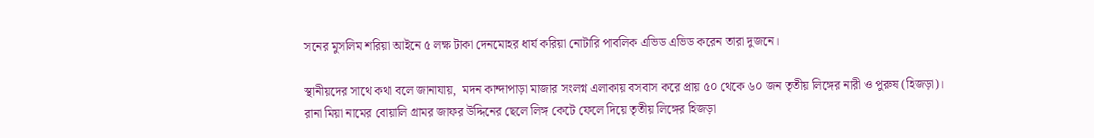সনের মুসলিম শরিয়া আইনে ৫ লক্ষ টাকা দেনমোহর ধার্য করিয়া নোটারি পাবলিক এভিড এভিড করেন তারা দুজনে।

স্থানীয়দের সাথে কথা বলে জানাযায়,  মদন কান্দাপাড়া মাজার সংলগ্ন এলাকায় বসবাস করে প্রায় ৫০ থেকে ৬০ জন তৃতীয় লিঙ্গের নারী ও পুরুষ (হিজড়া)।
রানা মিয়া নামের বোয়ালি গ্রামর জাফর উদ্দিনের ছেলে লিঙ্গ কেটে ফেলে দিয়ে তৃতীয় লিঙ্গের হিজড়া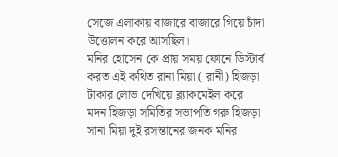সেজে এলাকায় বাজারে বাজারে গিয়ে চাঁদা উত্তোলন করে আসছিল।
মনির হোসেন কে প্রায় সময় ফোনে ডিস্টার্ব করত এই কথিত রানা মিয়া ( রানী) হিজড়া টাকার লোভ দেখিয়ে ব্ল্যাকমেইল করে
মদন হিজড়া সমিতির সভাপতি গরু হিজড়া সানা মিয়া দুই রসন্তানের জনক মনির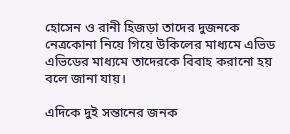হোসেন ও রানী হিজড়া তাদের দুজনকে নেত্রকোনা নিয়ে গিয়ে উকিলের মাধ্যমে এভিড এভিডের মাধ্যমে তাদেরকে বিবাহ করানো হয় বলে জানা যায়।

এদিকে দুই সন্তানের জনক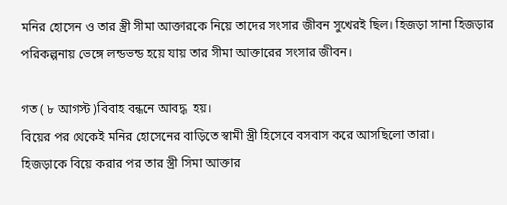মনির হোসেন ও তার স্ত্রী সীমা আক্তারকে নিয়ে তাদের সংসার জীবন সুখেরই ছিল। হিজড়া সানা হিজড়ার পরিকল্পনায় ভেঙ্গে লন্ডভন্ড হয়ে যায় তার সীমা আক্তারের সংসার জীবন।

গত ( ৮ আগস্ট )বিবাহ বন্ধনে আবদ্ধ  হয়।
বিয়ের পর থেকেই মনির হোসেনের বাড়িতে স্বামী স্ত্রী হিসেবে বসবাস করে আসছিলো তারা।
হিজড়াকে বিয়ে করার পর তার স্ত্রী সিমা আক্তার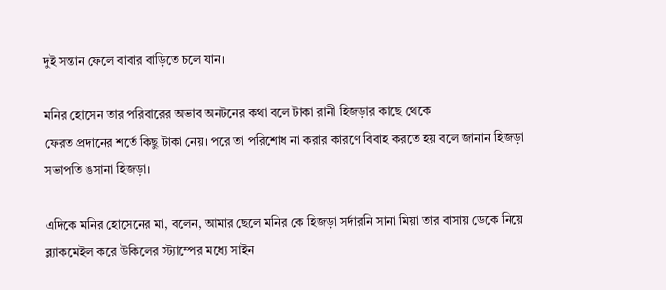দুই সন্তান ফেলে বাবার বাড়িতে চলে যান।

মনির হোসেন তার পরিবারের অভাব অনটনের কথা বলে টাকা রানী হিজড়ার কাছে থেকে
ফেরত প্রদানের শর্তে কিছু টাকা নেয়। পরে তা পরিশোধ না করার কারণে বিবাহ করতে হয় বলে জানান হিজড়া সভাপতি ঙসানা হিজড়া।

এদিকে মনির হোসেনের মা, বলেন, আমার ছেলে মনির কে হিজড়া সর্দারনি সানা মিয়া তার বাসায় ডেকে নিয়ে ব্ল্যাকমেইল করে উকিলের স্ট্যাম্পের মধ্যে সাইন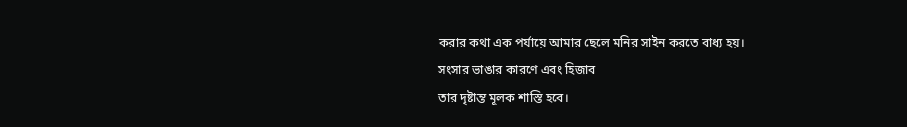করার কথা এক পর্যায়ে আমার ছেলে মনির সাইন করতে বাধ্য হয়।
সংসার ভাঙার কারণে এবং হিজাব
তার দৃষ্টান্ত মূলক শাস্তি হবে।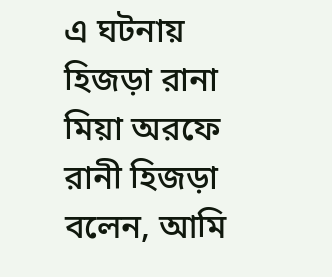এ ঘটনায় হিজড়া রানা মিয়া অরফে রানী হিজড়া বলেন, আমি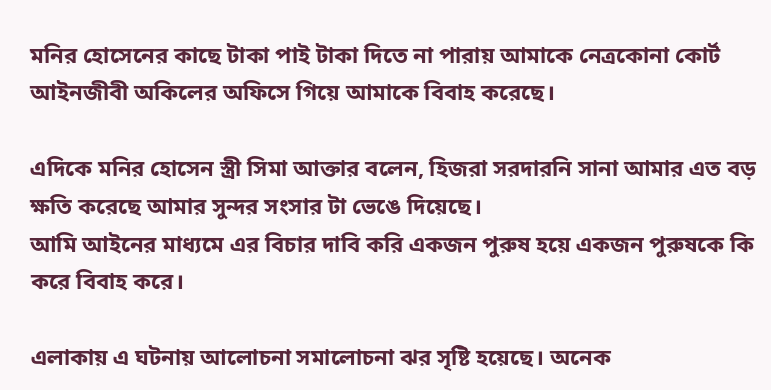মনির হোসেনের কাছে টাকা পাই টাকা দিতে না পারায় আমাকে নেত্রকোনা কোর্ট আইনজীবী অকিলের অফিসে গিয়ে আমাকে বিবাহ করেছে।

এদিকে মনির হোসেন স্ত্রী সিমা আক্তার বলেন, হিজরা সরদারনি সানা আমার এত বড় ক্ষতি করেছে আমার সুন্দর সংসার টা ভেঙে দিয়েছে।
আমি আইনের মাধ্যমে এর বিচার দাবি করি একজন পুরুষ হয়ে একজন পুরুষকে কি করে বিবাহ করে।

এলাকায় এ ঘটনায় আলোচনা সমালোচনা ঝর সৃষ্টি হয়েছে। অনেক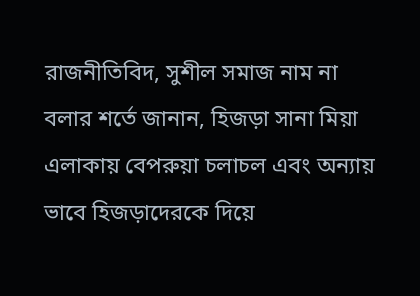রাজনীতিবিদ, সুশীল সমাজ নাম না বলার শর্তে জানান, হিজড়া সানা মিয়া এলাকায় বেপরুয়া চলাচল এবং অন্যায় ভাবে হিজড়াদেরকে দিয়ে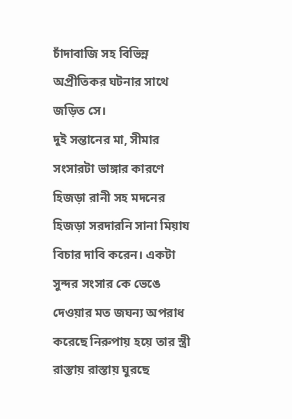চাঁদাবাজি সহ বিভিন্ন অপ্রীতিকর ঘটনার সাথে জড়িত সে।
দুই সন্তানের মা, সীমার সংসারটা ভাঙ্গার কারণে হিজড়া রানী সহ মদনের হিজড়া সরদারনি সানা মিয়ায বিচার দাবি করেন। একটা সুন্দর সংসার কে ভেঙে দেওয়ার মত জঘন্য অপরাধ করেছে নিরুপায় হয়ে তার স্ত্রী রাস্তায় রাস্তায় ঘুরছে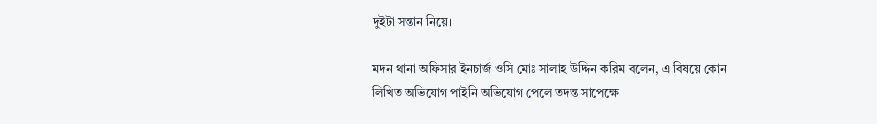দুইটা সন্তান নিয়ে।

মদন থানা অফিসার ইনচার্জ ওসি মোঃ সালাহ উদ্দিন করিম বলেন, এ বিষয়ে কোন লিখিত অভিযোগ পাইনি অভিযোগ পেলে তদন্ত সাপেক্ষে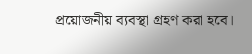প্রয়োজনীয় ব্যবস্থা গ্রহণ করা হবে।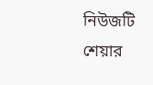নিউজটি শেয়ার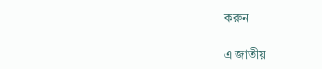করুন

এ জাতীয়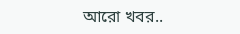আরো খবর..